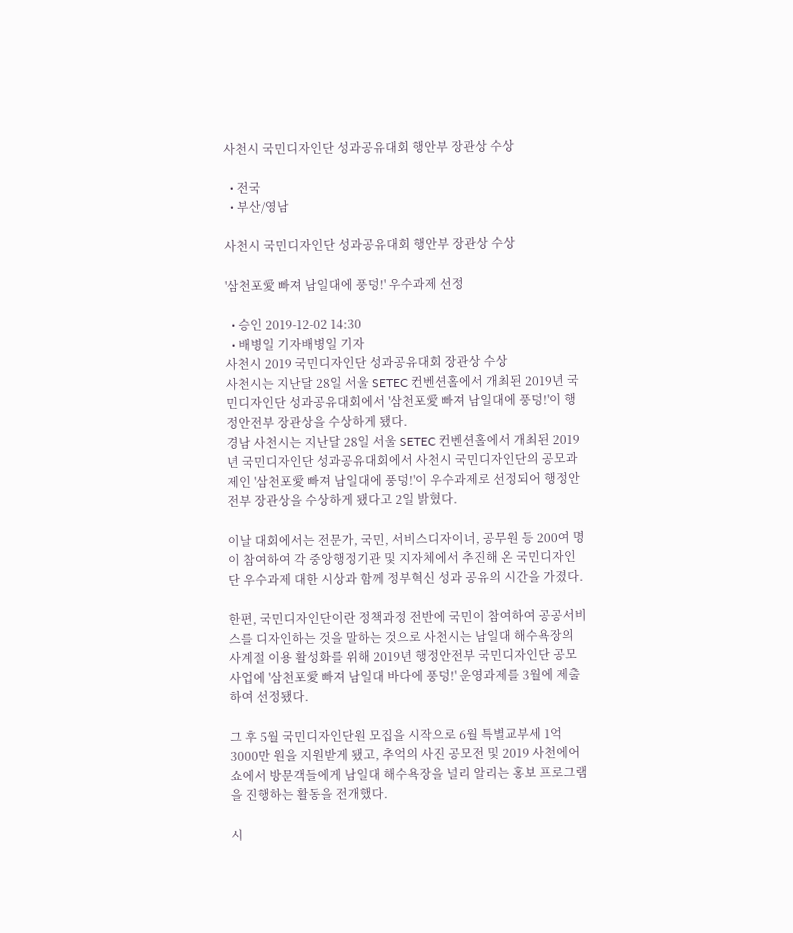사천시 국민디자인단 성과공유대회 행안부 장관상 수상

  • 전국
  • 부산/영남

사천시 국민디자인단 성과공유대회 행안부 장관상 수상

'삼천포愛 빠져 남일대에 풍덩!' 우수과제 선정

  • 승인 2019-12-02 14:30
  • 배병일 기자배병일 기자
사천시 2019 국민디자인단 성과공유대회 장관상 수상
사천시는 지난달 28일 서울 SETEC 컨벤션홀에서 개최된 2019년 국민디자인단 성과공유대회에서 '삼천포愛 빠져 남일대에 풍덩!'이 행정안전부 장관상을 수상하게 됐다.
경남 사천시는 지난달 28일 서울 SETEC 컨벤션홀에서 개최된 2019년 국민디자인단 성과공유대회에서 사천시 국민디자인단의 공모과제인 '삼천포愛 빠져 남일대에 풍덩!'이 우수과제로 선정되어 행정안전부 장관상을 수상하게 됐다고 2일 밝혔다.

이날 대회에서는 전문가, 국민, 서비스디자이너, 공무원 등 200여 명이 참여하여 각 중앙행정기관 및 지자체에서 추진해 온 국민디자인단 우수과제 대한 시상과 함께 정부혁신 성과 공유의 시간을 가졌다.

한편, 국민디자인단이란 정책과정 전반에 국민이 참여하여 공공서비스를 디자인하는 것을 말하는 것으로 사천시는 남일대 해수욕장의 사계절 이용 활성화를 위해 2019년 행정안전부 국민디자인단 공모 사업에 '삼천포愛 빠져 남일대 바다에 풍덩!' 운영과제를 3월에 제출하여 선정됐다.

그 후 5월 국민디자인단원 모집을 시작으로 6월 특별교부세 1억3000만 원을 지원받게 됐고, 추억의 사진 공모전 및 2019 사천에어쇼에서 방문객들에게 남일대 해수욕장을 널리 알리는 홍보 프로그램을 진행하는 활동을 전개했다.

시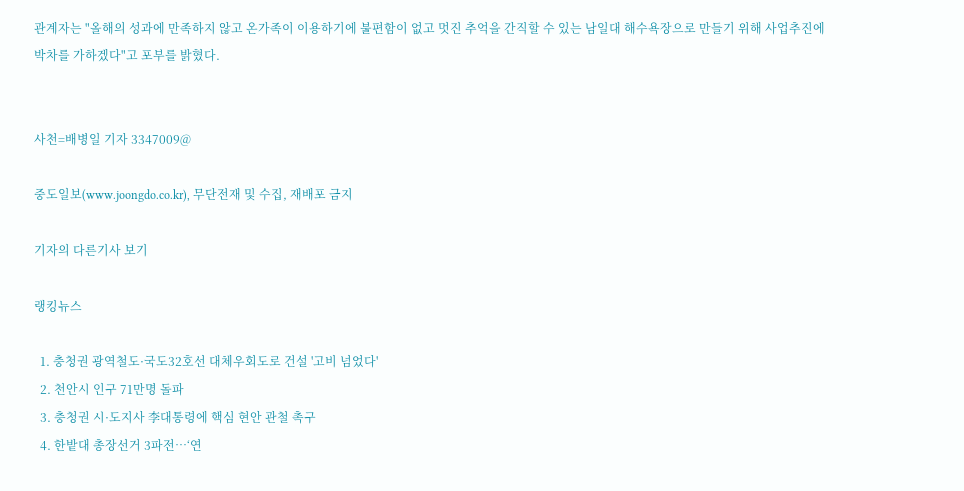관계자는 "올해의 성과에 만족하지 않고 온가족이 이용하기에 불편함이 없고 멋진 추억을 간직할 수 있는 남일대 해수욕장으로 만들기 위해 사업추진에 박차를 가하겠다"고 포부를 밝혔다.


사천=배병일 기자 3347009@

중도일보(www.joongdo.co.kr), 무단전재 및 수집, 재배포 금지

기자의 다른기사 보기

랭킹뉴스

  1. 충청권 광역철도·국도32호선 대체우회도로 건설 '고비 넘었다'
  2. 천안시 인구 71만명 돌파
  3. 충청권 시·도지사 李대통령에 핵심 현안 관철 촉구
  4. 한밭대 총장선거 3파전…‘연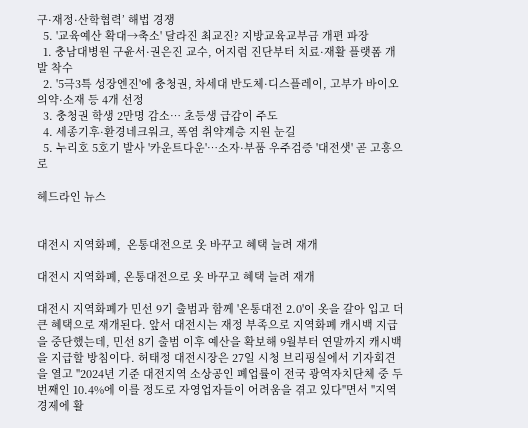구·재정·산학협력’ 해법 경쟁
  5. '교육예산 확대→축소' 달라진 최교진? 지방교육교부금 개편 파장
  1. 충남대병원 구윤서·권은진 교수, 어지럼 진단부터 치료·재활 플랫폼 개발 착수
  2. '5극3특 성장엔진'에 충청권, 차세대 반도체·디스플레이, 고부가 바이오 의약·소재 등 4개 선정
  3. 충청권 학생 2만명 감소… 초등생 급감이 주도
  4. 세종기후·환경네크워크, 폭염 취약계층 지원 눈길
  5. 누리호 5호기 발사 '카운트다운'…소자·부품 우주검증 '대전샛' 곧 고흥으로

헤드라인 뉴스


대전시 지역화폐,  온통대전으로 옷 바꾸고 혜택 늘려 재개

대전시 지역화폐, 온통대전으로 옷 바꾸고 혜택 늘려 재개

대전시 지역화폐가 민선 9기 출범과 함께 '온통대전 2.0'이 옷을 갈아 입고 더 큰 혜택으로 재개된다. 앞서 대전시는 재정 부족으로 지역화폐 캐시백 지급을 중단했는데, 민선 8기 출범 이후 예산을 확보해 9월부터 연말까지 캐시백을 지급할 방침이다. 허태정 대전시장은 27일 시청 브리핑실에서 기자회견을 열고 "2024년 기준 대전지역 소상공인 폐업률이 전국 광역자치단체 중 두 번째인 10.4%에 이를 정도로 자영업자들이 어려움을 겪고 있다"면서 "지역경제에 활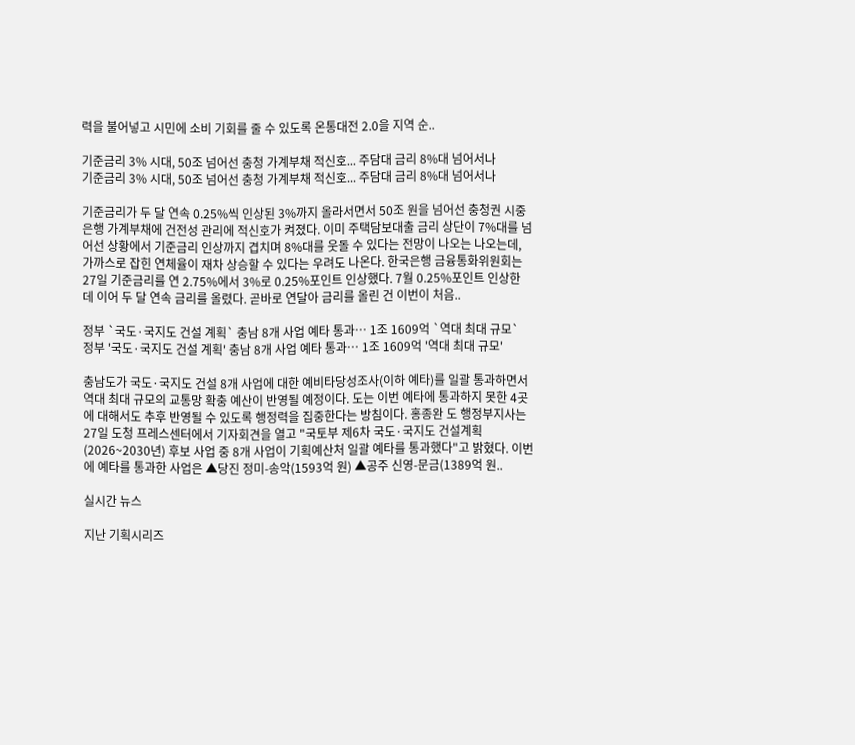력을 불어넣고 시민에 소비 기회를 줄 수 있도록 온통대전 2.0을 지역 순..

기준금리 3% 시대, 50조 넘어선 충청 가계부채 적신호... 주담대 금리 8%대 넘어서나
기준금리 3% 시대, 50조 넘어선 충청 가계부채 적신호... 주담대 금리 8%대 넘어서나

기준금리가 두 달 연속 0.25%씩 인상된 3%까지 올라서면서 50조 원을 넘어선 충청권 시중은행 가계부채에 건전성 관리에 적신호가 켜졌다. 이미 주택담보대출 금리 상단이 7%대를 넘어선 상황에서 기준금리 인상까지 겹치며 8%대를 웃돌 수 있다는 전망이 나오는 나오는데, 가까스로 잡힌 연체율이 재차 상승할 수 있다는 우려도 나온다. 한국은행 금융통화위원회는 27일 기준금리를 연 2.75%에서 3%로 0.25%포인트 인상했다. 7월 0.25%포인트 인상한 데 이어 두 달 연속 금리를 올렸다. 곧바로 연달아 금리를 올린 건 이번이 처음..

정부 `국도·국지도 건설 계획` 충남 8개 사업 예타 통과… 1조 1609억 `역대 최대 규모`
정부 '국도·국지도 건설 계획' 충남 8개 사업 예타 통과… 1조 1609억 '역대 최대 규모'

충남도가 국도·국지도 건설 8개 사업에 대한 예비타당성조사(이하 예타)를 일괄 통과하면서 역대 최대 규모의 교통망 확충 예산이 반영될 예정이다. 도는 이번 예타에 통과하지 못한 4곳에 대해서도 추후 반영될 수 있도록 행정력을 집중한다는 방침이다. 홍종완 도 행정부지사는 27일 도청 프레스센터에서 기자회견을 열고 "국토부 제6차 국도·국지도 건설계획(2026~2030년) 후보 사업 중 8개 사업이 기획예산처 일괄 예타를 통과했다"고 밝혔다. 이번에 예타를 통과한 사업은 ▲당진 정미-송악(1593억 원) ▲공주 신영-문금(1389억 원..

실시간 뉴스

지난 기획시리즈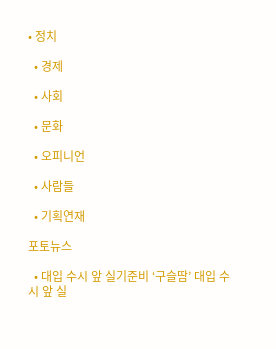• 정치

  • 경제

  • 사회

  • 문화

  • 오피니언

  • 사람들

  • 기획연재

포토뉴스

  • 대입 수시 앞 실기준비 ‘구슬땀’ 대입 수시 앞 실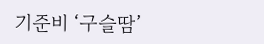기준비 ‘구슬땀’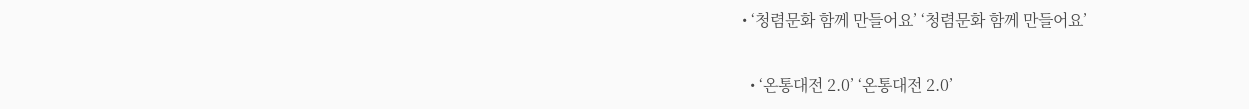• ‘청렴문화 함께 만들어요’ ‘청렴문화 함께 만들어요’

  • ‘온통대전 2.0’ ‘온통대전 2.0’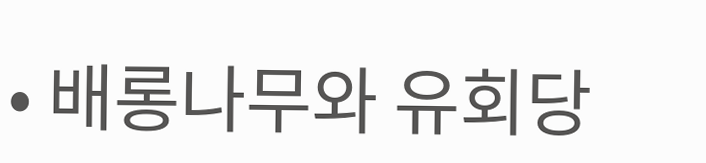• 배롱나무와 유회당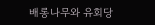배롱나무와 유회당